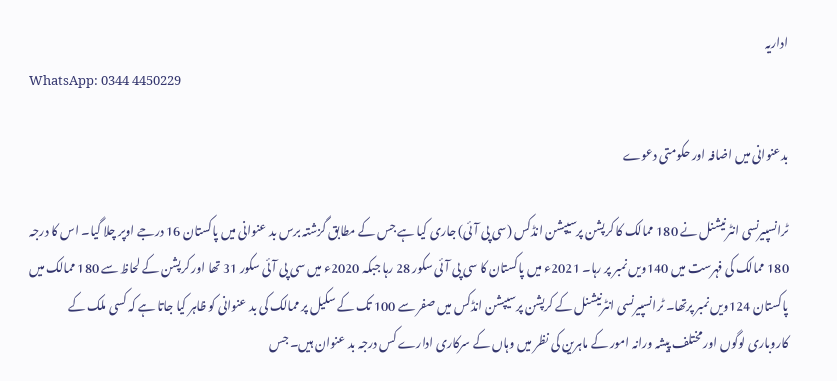اداریہ
WhatsApp: 0344 4450229

بدعنوانی میں اضافہ اور حکومتی دعوے

ٹرانسپیرنسی انٹرنیشنل نے 180 ممالک کا کرپشن پرسیپشن انڈکس (سی پی آئی) جاری کیا ہے جس کے مطابق گزشتہ برس بد عنوانی میں پاکستان 16 درجے اوپر چلا گیا۔ اس کا درجہ 180 ممالک کی فہرست میں 140ویں نمبر پر رہا۔ 2021ء میں پاکستان کا سی پی آئی سکور 28 رہا جبکہ 2020ء میں سی پی آئی سکور 31 تھا اور کرپشن کے لحاظ سے 180 ممالک میں پاکستان 124ویں نمبر پرتھا۔ ٹرانسپیرنسی انٹرنیشنل کے کرپشن پرسیپشن انڈکس میں صفر سے 100 تک کے سکیل پر ممالک کی بد عنوانی کو ظاہر کیا جاتا ہے کہ کسی ملک کے کاروباری لوگوں اور مختلف پیشہ ورانہ امور کے ماہرین کی نظر میں وہاں کے سرکاری ادارے کس درجہ بد عنوان ہیں۔ جس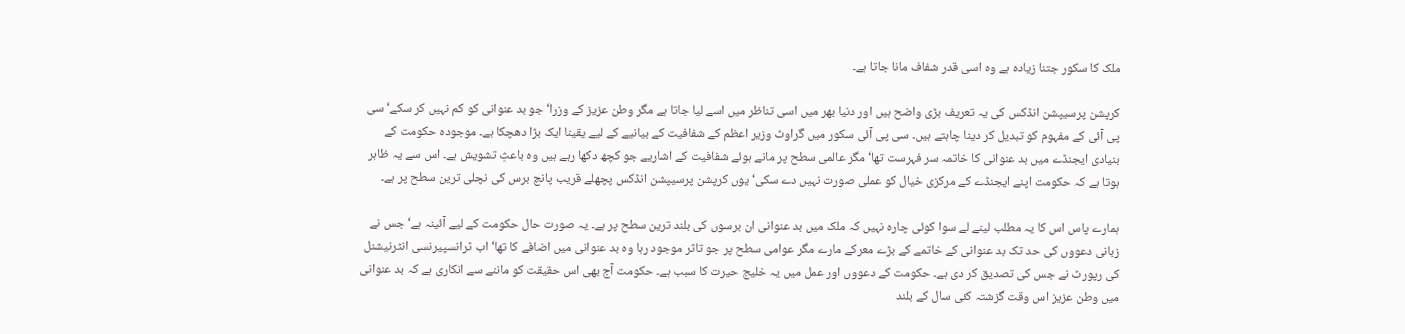ملک کا سکور جتنا زیادہ ہے وہ اسی قدر شفاف مانا جاتا ہے۔

کرپشن پرسیپشن انڈکس کی یہ تعریف بڑی واضح ہیں اور دنیا بھر میں اسی تناظر میں اسے لیا جاتا ہے مگر وطن عزیز کے وزرا‘ جو بد عنوانی کو کم نہیں کر سکے‘ سی پی آئی کے مفہوم کو تبدیل کر دینا چاہتے ہیں۔ سی پی آئی سکور میں گراوٹ وزیر اعظم کے شفافیت کے بیانیے کے لیے یقینا ایک بڑا دھچکا ہے۔ موجودہ حکومت کے بنیادی ایجنڈے میں بد عنوانی کا خاتمہ سر فہرست تھا‘ مگر عالمی سطح پر مانے ہوئے شفافیت کے اشاریے جو کچھ دکھا رہے ہیں وہ باعثِ تشویش ہے۔ اس سے یہ ظاہر ہوتا ہے کہ حکومت اپنے ایجنڈے کے مرکزی خیال کو عملی صورت نہیں دے سکی‘ یوں کرپشن پرسیپشن انڈکس پچھلے قریب پانچ برس کی نچلی ترین سطح پر ہے۔

ہمارے پاس اس کا یہ مطلب لینے لے سوا کوئی چارہ نہیں کہ ملک میں بد عنوانی ان برسوں کی بلند ترین سطح پر ہے۔ یہ صورت حال حکومت کے لیے آئینہ ہے‘ جس نے زبانی دعووں کی حد تک بد عنوانی کے خاتمے کے بڑے معرکے مارے مگر عوامی سطح پر جو تاثر موجود رہا وہ بد عنوانی میں اضافے کا تھا‘ اب ٹرانسپیرنسی انٹرنیشنل کی رپورٹ نے جس کی تصدیق کر دی ہے۔ حکومت کے دعووں اور عمل میں یہ خلیج حیرت کا سبب ہے۔ حکومت آج بھی اس حقیقت کو ماننے سے انکاری ہے کہ بد عنوانی میں وطن عزیز اس وقت گزشتہ کئی سال کے بلند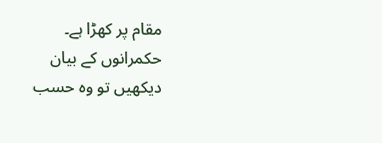مقام پر کھڑا ہے۔ حکمرانوں کے بیان دیکھیں تو وہ حسب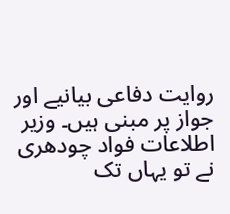روایت دفاعی بیانیے اور جواز پر مبنی ہیں۔ وزیر اطلاعات فواد چودھری نے تو یہاں تک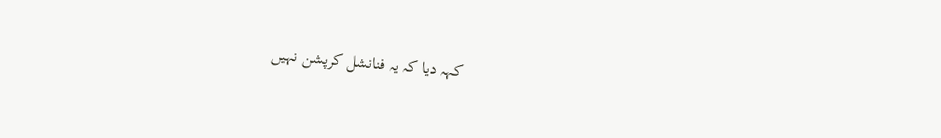کہہ دیا کہ یہ فنانشل کرپشن نہیں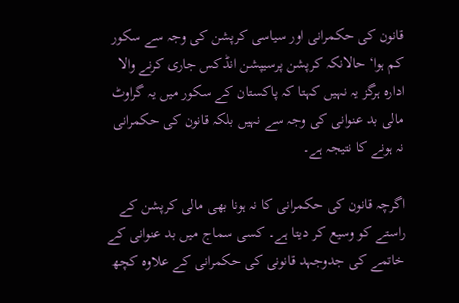قانون کی حکمرانی اور سیاسی کرپشن کی وجہ سے سکور کم ہوا‘ حالانکہ کرپشن پرسیپشن انڈکس جاری کرنے والا ادارہ ہرگز یہ نہیں کہتا کہ پاکستان کے سکور میں یہ گراوٹ مالی بد عنوانی کی وجہ سے نہیں بلکہ قانون کی حکمرانی نہ ہونے کا نتیجہ ہے۔

اگرچہ قانون کی حکمرانی کا نہ ہونا بھی مالی کرپشن کے راستے کو وسیع کر دیتا ہے۔ کسی سماج میں بد عنوانی کے خاتمے کی جدوجہد قانونی کی حکمرانی کے علاوہ کچھ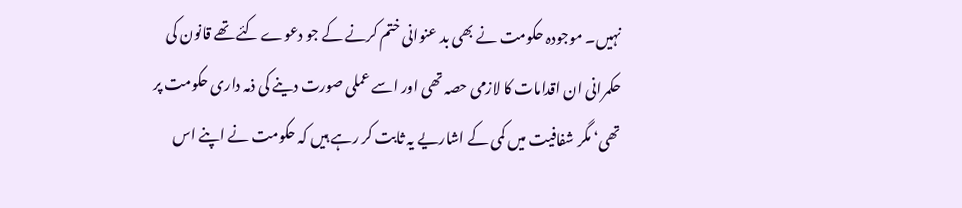نہیں۔ موجودہ حکومت نے بھی بد عنوانی ختم کرنے کے جو دعوے کئے تھے قانون کی حکمرانی ان اقدامات کا لازمی حصہ تھی اور اسے عملی صورت دینے کی ذمہ داری حکومت پر تھی‘ مگر شفافیت میں کمی کے اشاریے یہ ثابت کر رہے ہیں کہ حکومت نے اپنے اس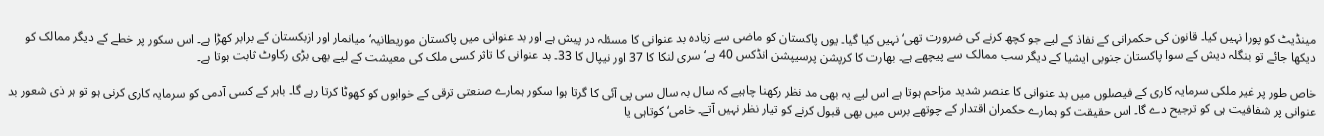مینڈیٹ کو پورا نہیں کیا۔ قانون کی حکمرانی کے نفاذ کے لیے جو کچھ کرنے کی ضرورت تھی‘ نہیں کیا گیا۔ یوں پاکستان کو ماضی سے زیادہ بد عنوانی کا مسئلہ در پیش ہے اور بد عنوانی میں پاکستان موریطانیہ‘ میانمار اور ازبکستان کے برابر کھڑا ہے۔ اس سکور پر خطے کے دیگر ممالک کو دیکھا جائے تو بنگلہ دیش کے سوا پاکستان جنوبی ایشیا کے دیگر سب ممالک سے پیچھے ہے۔ بھارت کا کرپشن پرسیپشن انڈکس 40 ہے‘ سری لنکا کا 37 اور نیپال کا 33۔ بد عنوانی کا تاثر کسی ملک کی معیشت کے لیے بھی بڑی رکاوٹ ثابت ہوتا ہے۔

خاص طور پر غیر ملکی سرمایہ کاری کے فیصلوں میں بد عنوانی کا عنصر شدید مزاحم ہوتا ہے اس لیے یہ بھی مد نظر رکھنا چاہیے کہ سال بہ سال سی پی آئی کا گرتا ہوا سکور ہمارے صنعتی ترقی کے خوابوں کو کھوٹا کرتا رہے گا۔ باہر کے کسی آدمی کو سرمایہ کاری کرنی ہو تو ہر ذی شعور بد عنوانی پر شفافیت ہی کو ترجیح دے گا۔ اس حقیقت کو ہمارے حکمران اقتدار کے چوتھے برس میں بھی قبول کرنے کو تیار نظر نہیں آتے۔ خامی‘ کوتاہی یا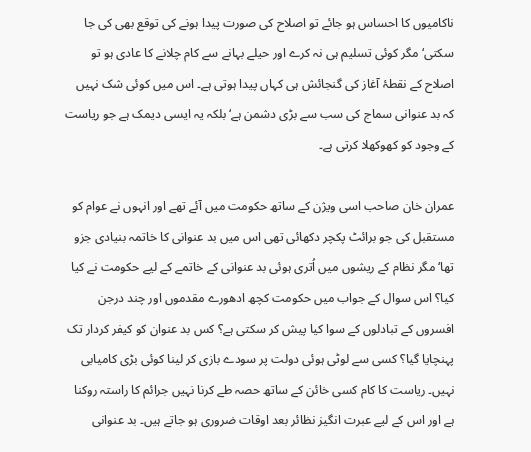ناکامیوں کا احساس ہو جائے تو اصلاح کی صورت پیدا ہونے کی توقع بھی کی جا سکتی‘ مگر کوئی تسلیم ہی نہ کرے اور حیلے بہانے سے کام چلانے کا عادی ہو تو اصلاح کے نقطۂ آغاز کی گنجائش ہی کہاں پیدا ہوتی ہے۔ اس میں کوئی شک نہیں کہ بد عنوانی سماج کی سب سے بڑی دشمن ہے‘ بلکہ یہ ایسی دیمک ہے جو ریاست کے وجود کو کھوکھلا کرتی ہے۔

عمران خان صاحب اسی ویژن کے ساتھ حکومت میں آئے تھے اور انہوں نے عوام کو مستقبل کی جو برائٹ پکچر دکھائی تھی اس میں بد عنوانی کا خاتمہ بنیادی جزو تھا‘ مگر نظام کے ریشوں میں اُتری ہوئی بد عنوانی کے خاتمے کے لیے حکومت نے کیا کیا؟ اس سوال کے جواب میں حکومت کچھ ادھورے مقدموں اور چند درجن افسروں کے تبادلوں کے سوا کیا پیش کر سکتی ہے؟ کس بد عنوان کو کیفر کردار تک پہنچایا گیا؟ کسی سے لوٹی ہوئی دولت پر سودے بازی کر لینا کوئی بڑی کامیابی نہیں۔ ریاست کا کام کسی خائن کے ساتھ حصہ طے کرنا نہیں جرائم کا راستہ روکنا ہے اور اس کے لیے عبرت انگیز نظائر بعد اوقات ضروری ہو جاتے ہیں۔ بد عنوانی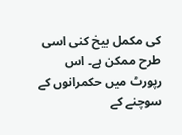کی مکمل بیخ کنی اسی طرح ممکن ہے۔ اس رپورٹ میں حکمرانوں کے سوچنے کے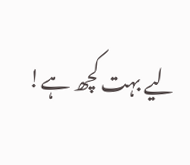لیے بہت کچھ ہے!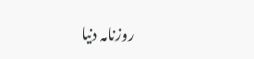روزنامہ دنیا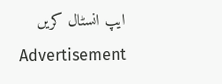ایپ انسٹال کریں
Advertisement